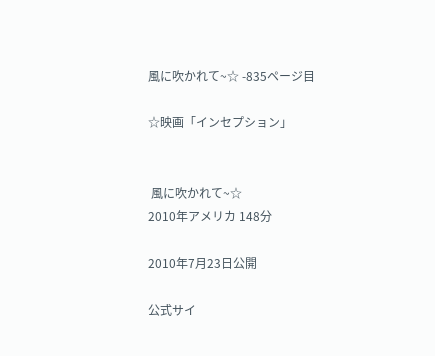風に吹かれて~☆ -835ページ目

☆映画「インセプション」


 風に吹かれて~☆
2010年アメリカ 148分

2010年7月23日公開

公式サイ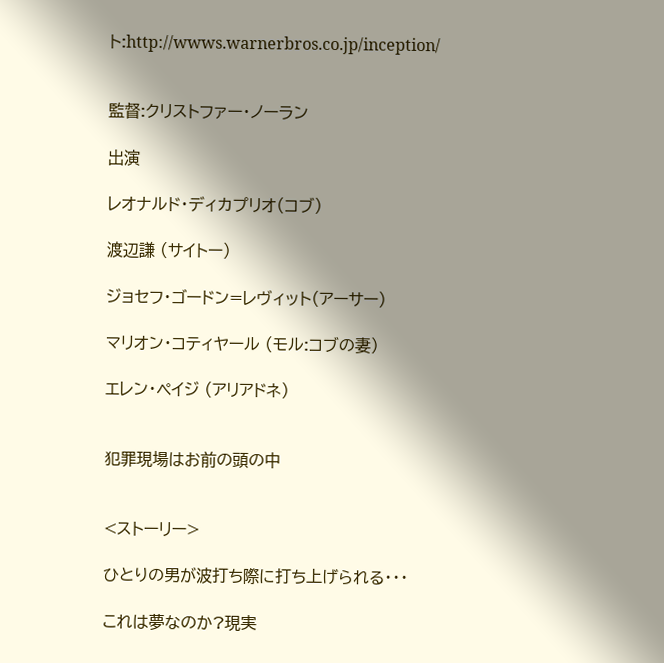ト:http://wwws.warnerbros.co.jp/inception/


監督:クリストファー・ノーラン

出演

レオナルド・ディカプリオ(コブ)

渡辺謙 (サイトー)

ジョセフ・ゴードン=レヴィット(アーサー)

マリオン・コティヤール (モル:コブの妻)

エレン・ペイジ (アリアドネ)


犯罪現場はお前の頭の中


<ストーリー>

ひとりの男が波打ち際に打ち上げられる・・・

これは夢なのか?現実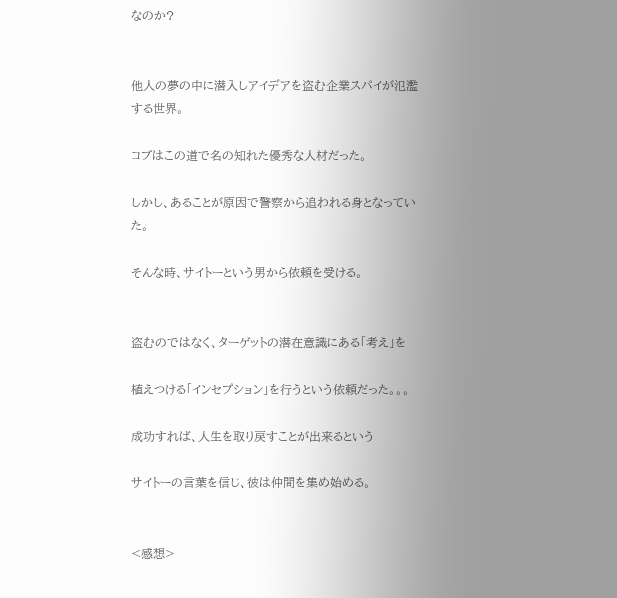なのか?


他人の夢の中に潜入しアイデアを盗む企業スパイが氾濫する世界。

コブはこの道で名の知れた優秀な人材だった。

しかし、あることが原因で警察から追われる身となっていた。

そんな時、サイトーという男から依頼を受ける。


盗むのではなく、ターゲットの潜在意識にある「考え」を

植えつける「インセプション」を行うという依頼だった。。。

成功すれば、人生を取り戻すことが出来るという

サイトーの言葉を信じ、彼は仲間を集め始める。


<感想>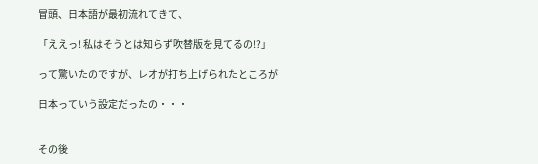冒頭、日本語が最初流れてきて、

「ええっ! 私はそうとは知らず吹替版を見てるの!?」

って驚いたのですが、レオが打ち上げられたところが

日本っていう設定だったの・・・


その後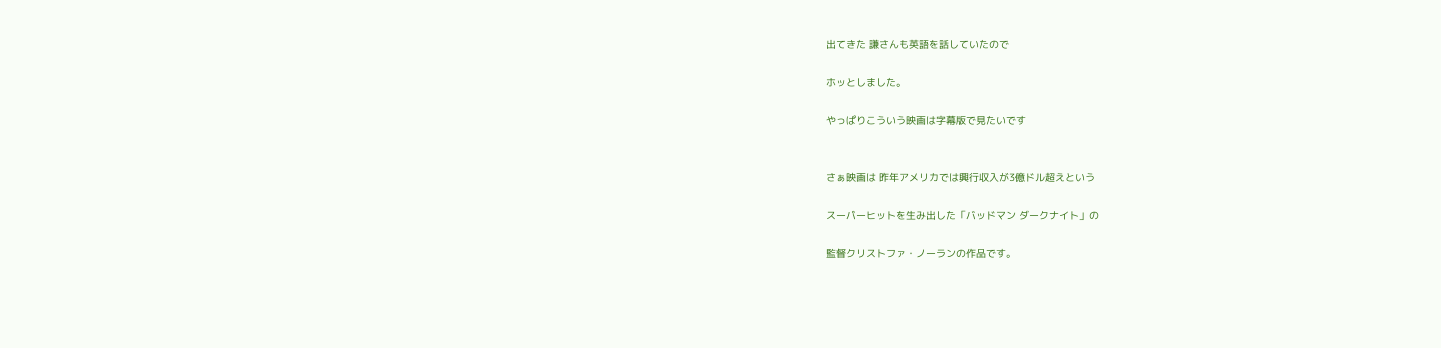出てきた 謙さんも英語を話していたので

ホッとしました。

やっぱりこういう映画は字幕版で見たいです


さぁ映画は 昨年アメリカでは興行収入が3億ドル超えという

スーパーヒットを生み出した「バッドマン ダークナイト」の

監督クリストファ・ノーランの作品です。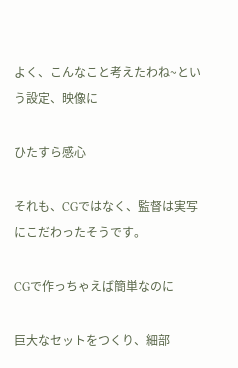よく、こんなこと考えたわね~という設定、映像に

ひたすら感心

それも、CGではなく、監督は実写にこだわったそうです。

CGで作っちゃえば簡単なのに

巨大なセットをつくり、細部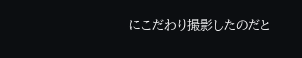にこだわり撮影したのだと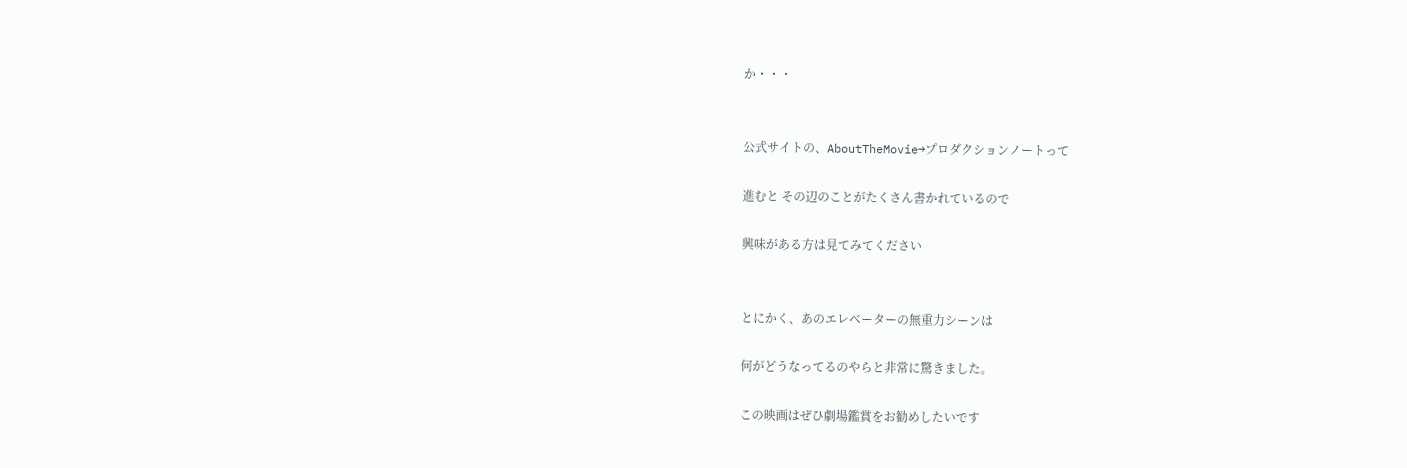か・・・


公式サイトの、AboutTheMovie→プロダクションノートって

進むと その辺のことがたくさん書かれているので

興味がある方は見てみてください


とにかく、あのエレベーターの無重力シーンは

何がどうなってるのやらと非常に驚きました。

この映画はぜひ劇場鑑賞をお勧めしたいです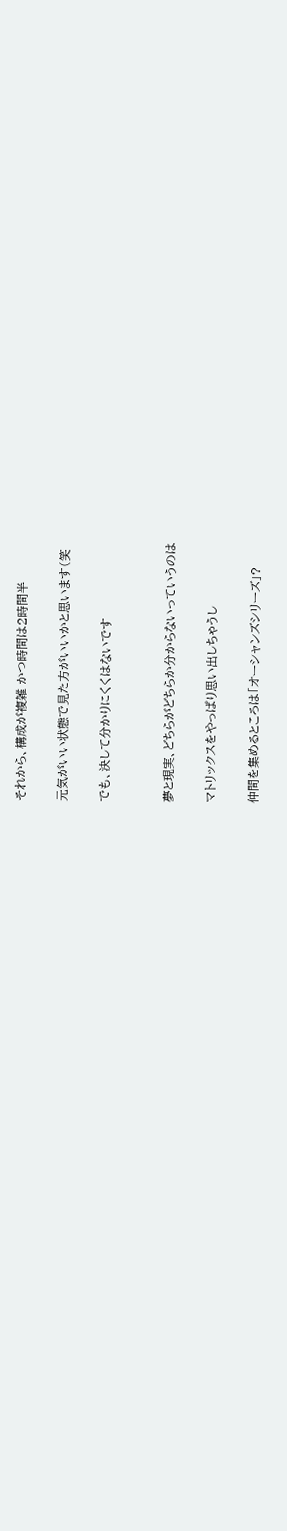それから、構成が複雑 かつ時間は2時間半

元気がいい状態で見た方がいいかと思います(笑

でも、決して分かりにくくはないです


夢と現実、どちらがどちらか分からないっていうのは

マトリックスをやっぱり思い出しちゃうし

仲間を集めるところは「オーシャンズシリーズ」?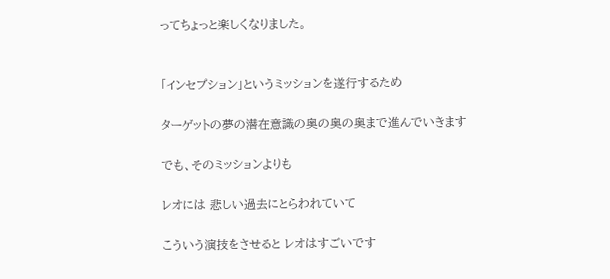ってちょっと楽しくなりました。


「インセプション」というミッションを遂行するため

ターゲットの夢の潜在意識の奥の奥の奥まで進んでいきます

でも、そのミッションよりも

レオには 悲しい過去にとらわれていて

こういう演技をさせると レオはすごいです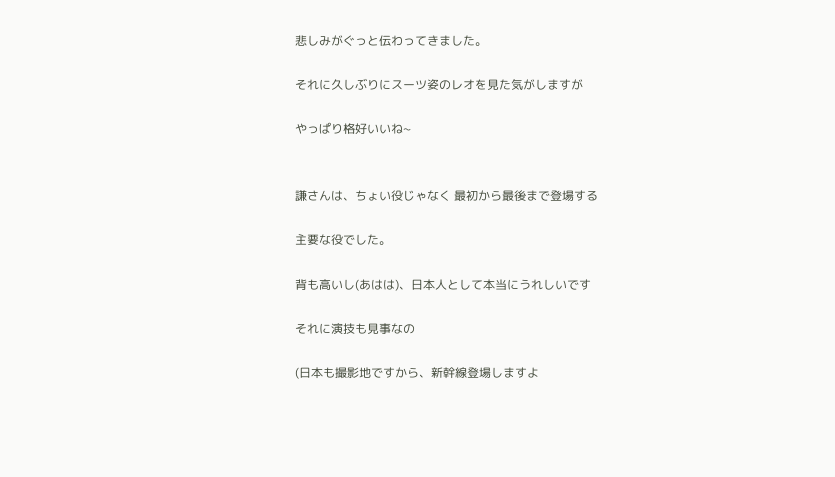悲しみがぐっと伝わってきました。

それに久しぶりにスーツ姿のレオを見た気がしますが

やっぱり格好いいね~


謙さんは、ちょい役じゃなく 最初から最後まで登場する

主要な役でした。

背も高いし(あはは)、日本人として本当にうれしいです

それに演技も見事なの

(日本も撮影地ですから、新幹線登場しますよ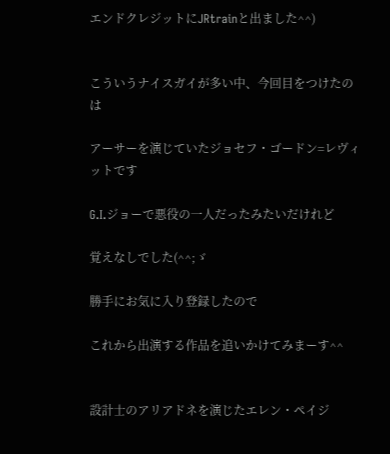エンドクレジットにJRtrainと出ました^^)


こういうナイスガイが多い中、今回目をつけたのは

アーサーを演じていたジョセフ・ゴードン=レヴィットです

G.I.ジョーで悪役の一人だったみたいだけれど

覚えなしでした(^^;ゞ

勝手にお気に入り登録したので

これから出演する作品を追いかけてみまーす^^


設計士のアリアドネを演じたエレン・ペイジ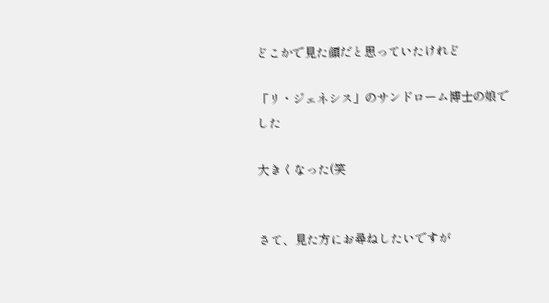どこかで見た顔だと思っていたけれど

「リ・ジェネシス」のサンドローム博士の娘でした

大きくなった(笑


さて、見た方にお尋ねしたいですが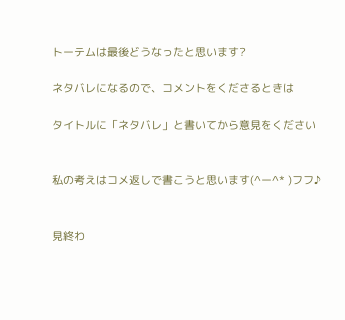トーテムは最後どうなったと思います?

ネタバレになるので、コメントをくださるときは

タイトルに「ネタバレ」と書いてから意見をください


私の考えはコメ返しで書こうと思います(^ー^* )フフ♪


見終わ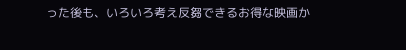った後も、いろいろ考え反芻できるお得な映画か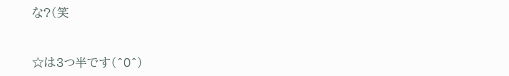な?(笑


☆は3つ半です(^0^)